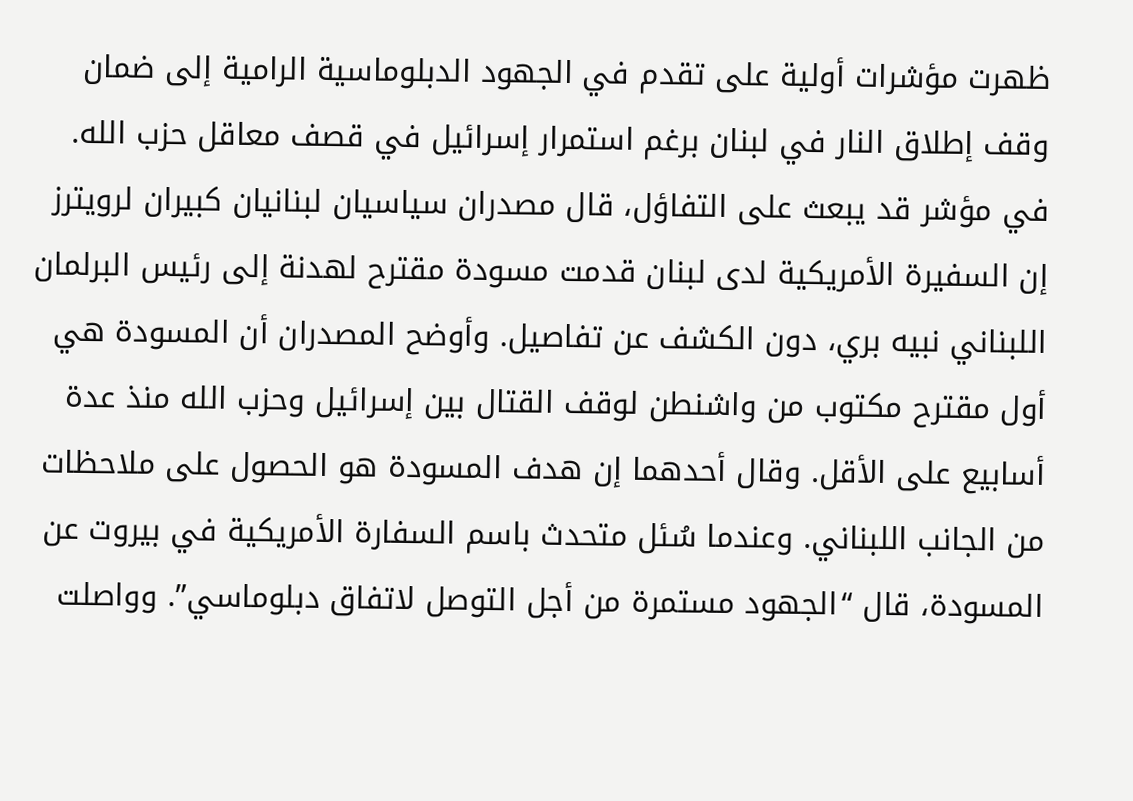ظهرت مؤشرات أولية على تقدم في الجهود الدبلوماسية الرامية إلى ضمان وقف إطلاق النار في لبنان برغم استمرار إسرائيل في قصف معاقل حزب الله. في مؤشر قد يبعث على التفاؤل، قال مصدران سياسيان لبنانيان كبيران لرويترز إن السفيرة الأمريكية لدى لبنان قدمت مسودة مقترح لهدنة إلى رئيس البرلمان اللبناني نبيه بري، دون الكشف عن تفاصيل. وأوضح المصدران أن المسودة هي أول مقترح مكتوب من واشنطن لوقف القتال بين إسرائيل وحزب الله منذ عدة أسابيع على الأقل. وقال أحدهما إن هدف المسودة هو الحصول على ملاحظات من الجانب اللبناني. وعندما سُئل متحدث باسم السفارة الأمريكية في بيروت عن المسودة، قال “الجهود مستمرة من أجل التوصل لاتفاق دبلوماسي”. وواصلت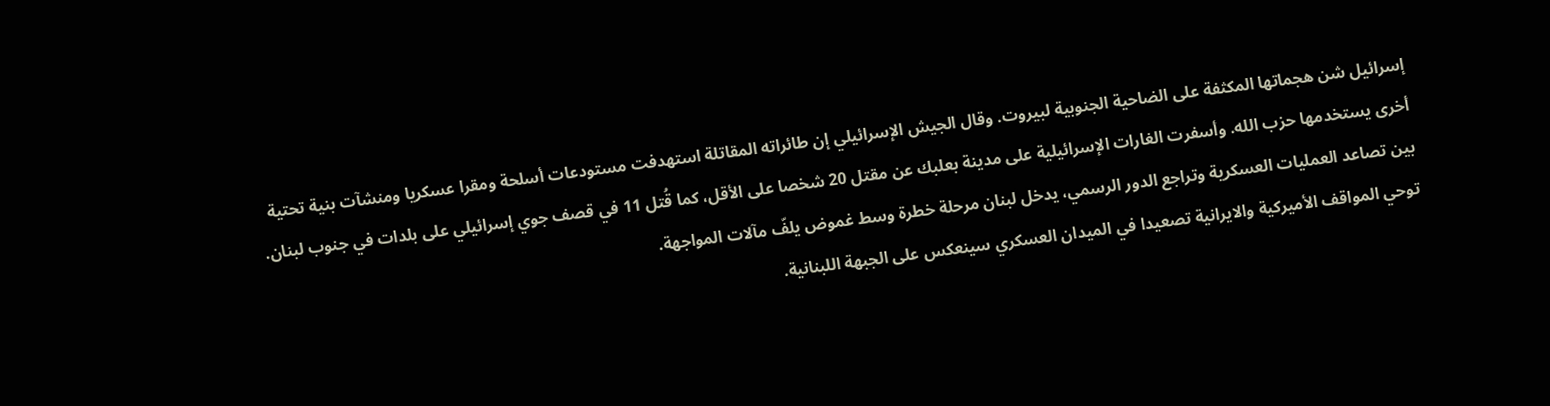إسرائيل شن هجماتها المكثفة على الضاحية الجنوبية لبيروت. وقال الجيش الإسرائيلي إن طائراته المقاتلة استهدفت مستودعات أسلحة ومقرا عسكريا ومنشآت بنية تحتية أخرى يستخدمها حزب الله. وأسفرت الغارات الإسرائيلية على مدينة بعلبك عن مقتل 20 شخصا على الأقل، كما قُتل 11 في قصف جوي إسرائيلي على بلدات في جنوب لبنان.
بين تصاعد العمليات العسكرية وتراجع الدور الرسمي، يدخل لبنان مرحلة خطرة وسط غموض يلفّ مآلات المواجهة.
توحي المواقف الأميركية والايرانية تصعيدا في الميدان العسكري سينعكس على الجبهة اللبنانية.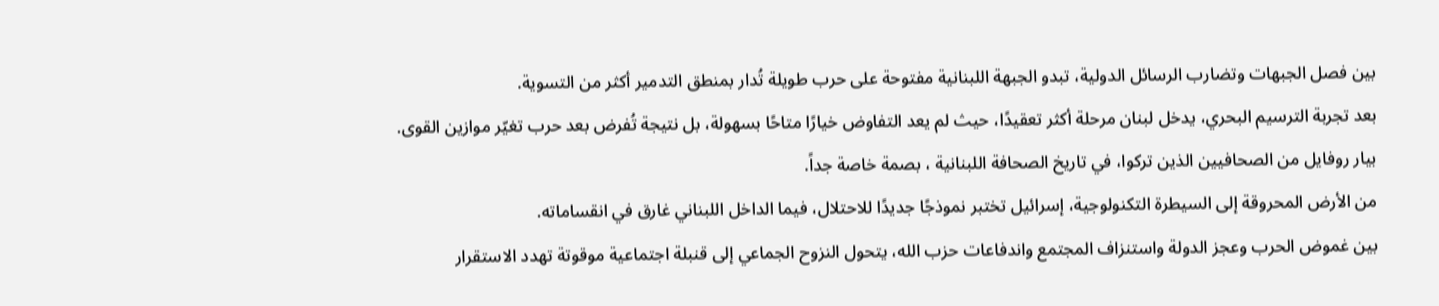بين فصل الجبهات وتضارب الرسائل الدولية، تبدو الجبهة اللبنانية مفتوحة على حرب طويلة تُدار بمنطق التدمير أكثر من التسوية.
بعد تجربة الترسيم البحري، يدخل لبنان مرحلة أكثر تعقيدًا، حيث لم يعد التفاوض خيارًا متاحًا بسهولة، بل نتيجة تُفرض بعد حرب تغيّر موازين القوى.
بيار روفايل من الصحافيين الذين تركوا، في تاريخ الصحافة اللبنانية ، بصمة خاصة جداً.
من الأرض المحروقة إلى السيطرة التكنولوجية، إسرائيل تختبر نموذجًا جديدًا للاحتلال، فيما الداخل اللبناني غارق في انقساماته.
بين غموض الحرب وعجز الدولة واستنزاف المجتمع واندفاعات حزب الله، يتحول النزوح الجماعي إلى قنبلة اجتماعية موقوتة تهدد الاستقرار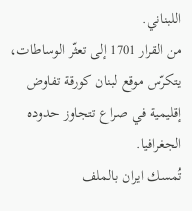اللبناني.
من القرار 1701 إلى تعثّر الوساطات، يتكرّس موقع لبنان كورقة تفاوض إقليمية في صراع تتجاوز حدوده الجغرافيا.
تُمسك ايران بالملف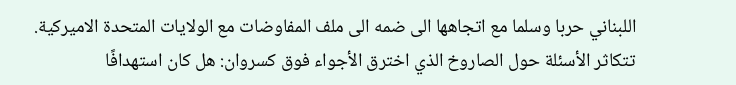اللبناني حربا وسلما مع اتجاهها الى ضمه الى ملف المفاوضات مع الولايات المتحدة الاميركية.
تتكاثر الأسئلة حول الصاروخ الذي اخترق الأجواء فوق كسروان: هل كان استهدافًا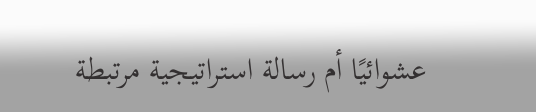عشوائيًا أم رسالة استراتيجية مرتبطة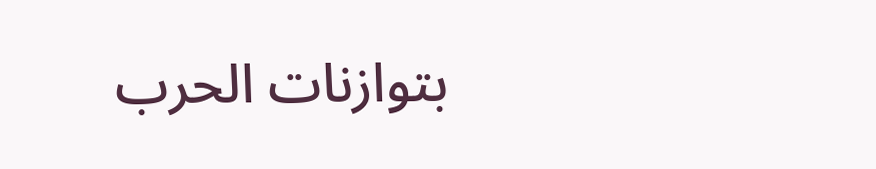بتوازنات الحرب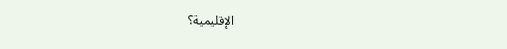الإقليمية؟